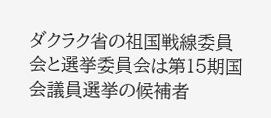ダクラク省の祖国戦線委員会と選挙委員会は第15期国会議員選挙の候補者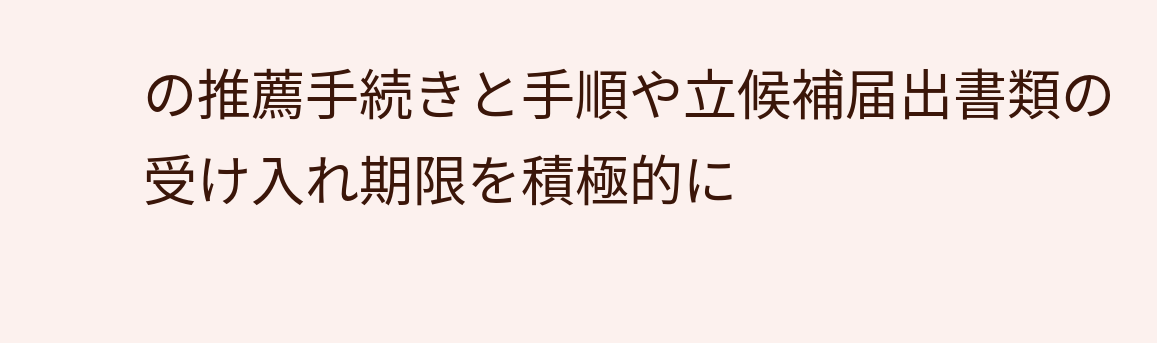の推薦手続きと手順や立候補届出書類の受け入れ期限を積極的に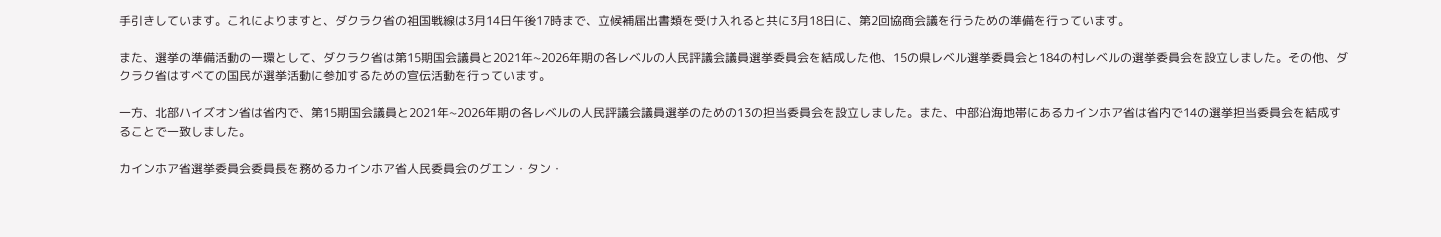手引きしています。これによりますと、ダクラク省の祖国戦線は3月14日午後17時まで、立候補届出書類を受け入れると共に3月18日に、第2回協商会議を行うための準備を行っています。

また、選挙の準備活動の一環として、ダクラク省は第15期国会議員と2021年~2026年期の各レベルの人民評議会議員選挙委員会を結成した他、15の県レベル選挙委員会と184の村レベルの選挙委員会を設立しました。その他、ダクラク省はすべての国民が選挙活動に参加するための宣伝活動を行っています。

一方、北部ハイズオン省は省内で、第15期国会議員と2021年~2026年期の各レベルの人民評議会議員選挙のための13の担当委員会を設立しました。また、中部沿海地帯にあるカインホア省は省内で14の選挙担当委員会を結成することで一致しました。

カインホア省選挙委員会委員長を務めるカインホア省人民委員会のグエン・タン・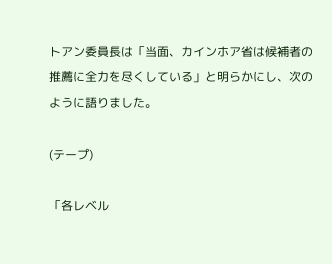トアン委員長は「当面、カインホア省は候補者の推薦に全力を尽くしている」と明らかにし、次のように語りました。

(テープ)

「各レベル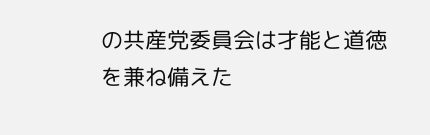の共産党委員会は才能と道徳を兼ね備えた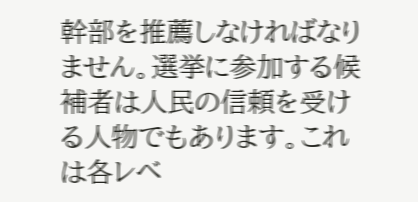幹部を推薦しなければなりません。選挙に参加する候補者は人民の信頼を受ける人物でもあります。これは各レベ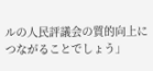ルの人民評議会の質的向上につながることでしょう」